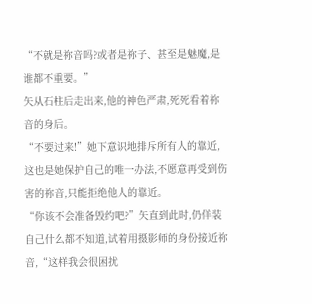“不就是祢音吗?或者是祢子、甚至是魅魔,是谁都不重要。”
矢从石柱后走出来,他的神色严肃,死死看着祢音的身后。
“不要过来!”她下意识地排斥所有人的靠近,这也是她保护自己的唯一办法,不愿意再受到伤害的祢音,只能拒绝他人的靠近。
“你该不会准备毁约吧?”矢直到此时,仍佯装自己什么都不知道,试着用摄影师的身份接近祢音,“这样我会很困扰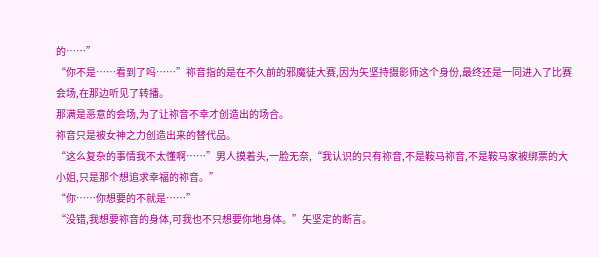的……”
“你不是……看到了吗……”祢音指的是在不久前的邪魔徒大赛,因为矢坚持摄影师这个身份,最终还是一同进入了比赛会场,在那边听见了转播。
那满是恶意的会场,为了让祢音不幸才创造出的场合。
祢音只是被女神之力创造出来的替代品。
“这么复杂的事情我不太懂啊……”男人摸着头,一脸无奈,“我认识的只有祢音,不是鞍马祢音,不是鞍马家被绑票的大小姐,只是那个想追求幸福的祢音。”
“你……你想要的不就是……”
“没错,我想要祢音的身体,可我也不只想要你地身体。”矢坚定的断言。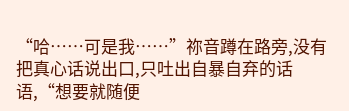“哈……可是我……”祢音蹲在路旁,没有把真心话说出口,只吐出自暴自弃的话语,“想要就随便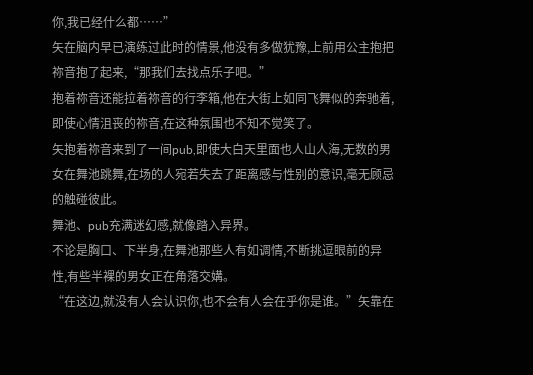你,我已经什么都……”
矢在脑内早已演练过此时的情景,他没有多做犹豫,上前用公主抱把祢音抱了起来,“那我们去找点乐子吧。”
抱着祢音还能拉着祢音的行李箱,他在大街上如同飞舞似的奔驰着,即使心情沮丧的祢音,在这种氛围也不知不觉笑了。
矢抱着祢音来到了一间pub,即使大白天里面也人山人海,无数的男女在舞池跳舞,在场的人宛若失去了距离感与性别的意识,毫无顾忌的触碰彼此。
舞池、pub充满迷幻感,就像踏入异界。
不论是胸口、下半身,在舞池那些人有如调情,不断挑逗眼前的异性,有些半裸的男女正在角落交媾。
“在这边,就没有人会认识你,也不会有人会在乎你是谁。”矢靠在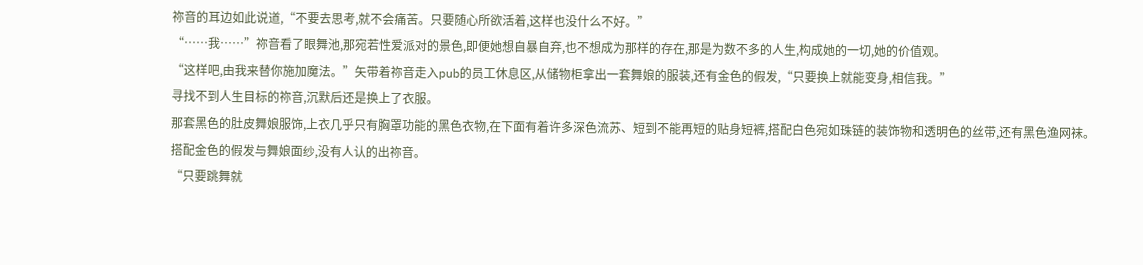祢音的耳边如此说道,“不要去思考,就不会痛苦。只要随心所欲活着,这样也没什么不好。”
“……我……”祢音看了眼舞池,那宛若性爱派对的景色,即便她想自暴自弃,也不想成为那样的存在,那是为数不多的人生,构成她的一切,她的价值观。
“这样吧,由我来替你施加魔法。”矢带着祢音走入pub的员工休息区,从储物柜拿出一套舞娘的服装,还有金色的假发,“只要换上就能变身,相信我。”
寻找不到人生目标的祢音,沉默后还是换上了衣服。
那套黑色的肚皮舞娘服饰,上衣几乎只有胸罩功能的黑色衣物,在下面有着许多深色流苏、短到不能再短的贴身短裤,搭配白色宛如珠链的装饰物和透明色的丝带,还有黑色渔网袜。
搭配金色的假发与舞娘面纱,没有人认的出祢音。
“只要跳舞就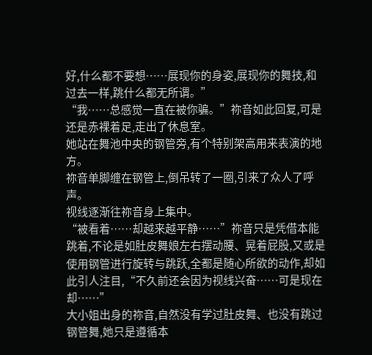好,什么都不要想……展现你的身姿,展现你的舞技,和过去一样,跳什么都无所谓。”
“我……总感觉一直在被你骗。”祢音如此回复,可是还是赤裸着足,走出了休息室。
她站在舞池中央的钢管旁,有个特别架高用来表演的地方。
祢音单脚缠在钢管上,倒吊转了一圈,引来了众人了呼声。
视线逐渐往祢音身上集中。
“被看着……却越来越平静……”祢音只是凭借本能跳着,不论是如肚皮舞娘左右摆动腰、晃着屁股,又或是使用钢管进行旋转与跳跃,全都是随心所欲的动作,却如此引人注目,“不久前还会因为视线兴奋……可是现在却……”
大小姐出身的祢音,自然没有学过肚皮舞、也没有跳过钢管舞,她只是遵循本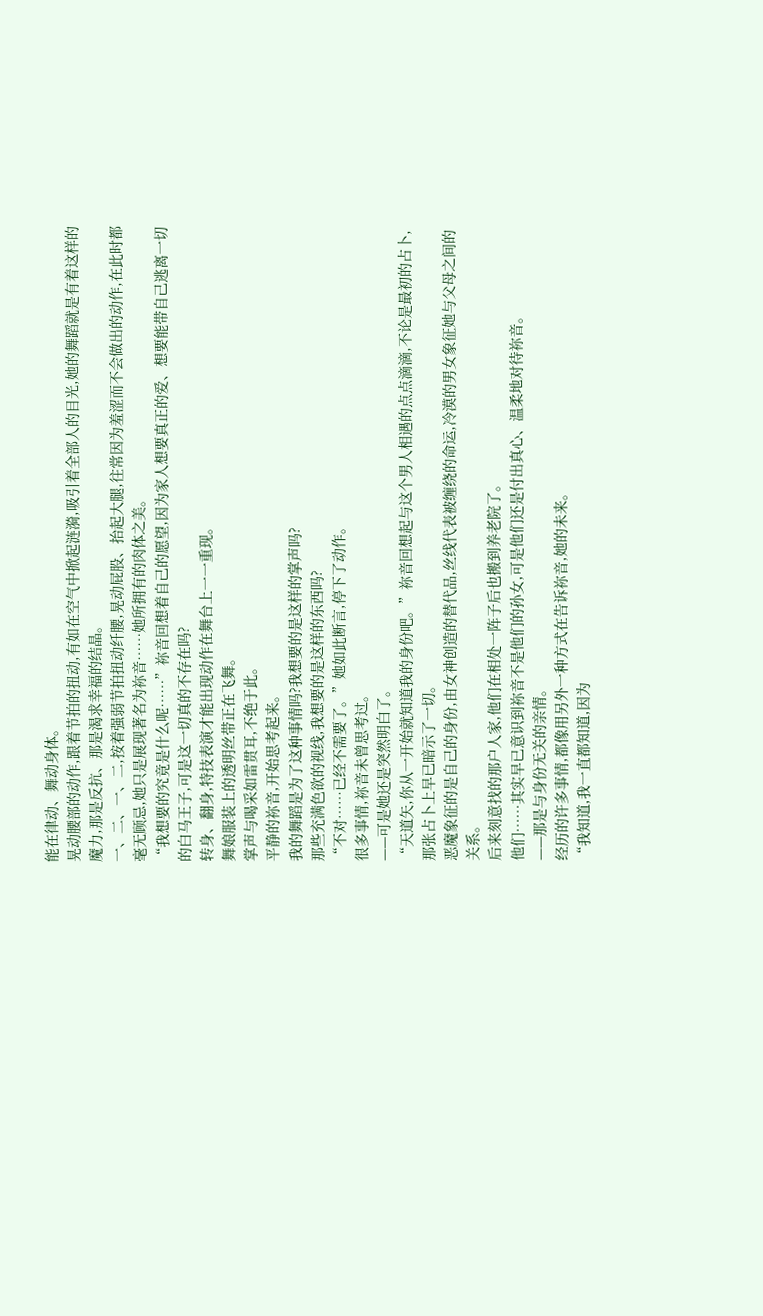能在律动、舞动身体。
晃动腰部的动作,跟着节拍的扭动,有如在空气中掀起涟漪,吸引着全部人的目光,她的舞蹈就是有着这样的魔力,那是反抗、那是渴求幸福的结晶。
一、二、一、二,按着强弱节拍扭动纤腰,晃动屁股、抬起大腿,往常因为羞涩而不会做出的动作,在此时都毫无顾忌,她只是展现著名为祢音……她所拥有的肉体之美。
“我想要的究竟是什么呢……”祢音回想着自己的愿望,因为家人想要真正的爱、想要能带自己逃离一切的白马王子,可是这一切真的不存在吗?
转身、翻身,特技表演才能出现动作在舞台上一一重现。
舞娘服装上的透明丝带正在飞舞。
掌声与喝采如雷贯耳,不绝于此。
平静的祢音,开始思考起来。
我的舞蹈是为了这种事情吗?我想要的是这样的掌声吗?
那些充满色欲的视线,我想要的是这样的东西吗?
“不对……已经不需要了。”她如此断言,停下了动作。
很多事情,祢音未曾思考过。
——可是她还是突然明白了。
“天道矢,你从一开始就知道我的身份吧。”祢音回想起与这个男人相遇的点点滴滴,不论是最初的占卜,那张占卜上早已暗示了一切。
恶魔象征的是自己的身份,由女神创造的替代品,丝线代表被缠绕的命运,冷漠的男女象征她与父母之间的关系。
后来刻意找的那户人家,他们在相处一阵子后也搬到养老院了。
他们……其实早已意识到祢音不是他们的孙女,可是他们还是付出真心、温柔地对待祢音。
——那是与身份无关的亲情。
经历的许多事情,都像用另外一种方式在告诉祢音,她的未来。
“我知道,我一直都知道,因为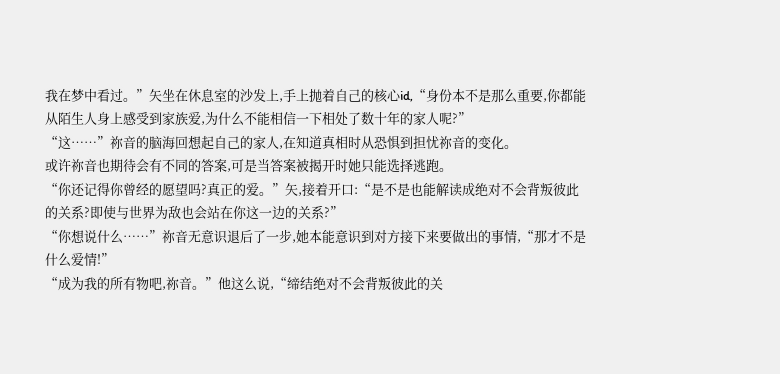我在梦中看过。”矢坐在休息室的沙发上,手上抛着自己的核心id,“身份本不是那么重要,你都能从陌生人身上感受到家族爱,为什么不能相信一下相处了数十年的家人呢?”
“这……”祢音的脑海回想起自己的家人,在知道真相时从恐惧到担忧祢音的变化。
或许祢音也期待会有不同的答案,可是当答案被揭开时她只能选择逃跑。
“你还记得你曾经的愿望吗?真正的爱。”矢,接着开口:“是不是也能解读成绝对不会背叛彼此的关系?即使与世界为敌也会站在你这一边的关系?”
“你想说什么……”祢音无意识退后了一步,她本能意识到对方接下来要做出的事情,“那才不是什么爱情!”
“成为我的所有物吧,祢音。”他这么说,“缔结绝对不会背叛彼此的关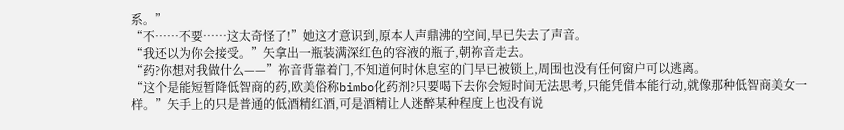系。”
“不……不要……这太奇怪了!”她这才意识到,原本人声鼎沸的空间,早已失去了声音。
“我还以为你会接受。”矢拿出一瓶装满深红色的容液的瓶子,朝祢音走去。
“药?你想对我做什么——”祢音背靠着门,不知道何时休息室的门早已被锁上,周围也没有任何窗户可以逃离。
“这个是能短暂降低智商的药,欧美俗称bimbo化药剂?只要喝下去你会短时间无法思考,只能凭借本能行动,就像那种低智商美女一样。”矢手上的只是普通的低酒精红酒,可是酒精让人迷醉某种程度上也没有说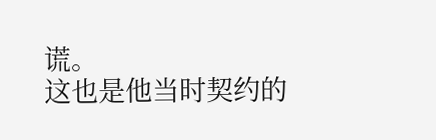谎。
这也是他当时契约的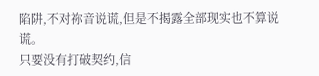陷阱,不对祢音说谎,但是不揭露全部现实也不算说谎。
只要没有打破契约,信